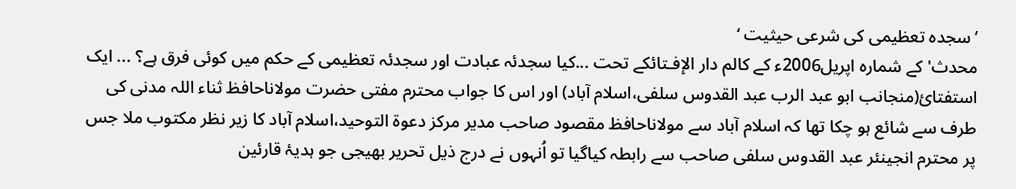’سجدہ تعظیمی کی شرعی حیثیت ‘
محدث' کے شمارہ اپریل2006ء کے کالم دار الإفـتائکے تحت ...کیا سجدئہ عبادت اور سجدئہ تعظیمی کے حکم میں کوئی فرق ہے؟ ... ایک استفتائ(منجانب ابو عبد الرب عبد القدوس سلفی،اسلام آباد) اور اس کا جواب محترم مفتی حضرت مولاناحافظ ثناء اللہ مدنی کی طرف سے شائع ہو چکا تھا کہ اسلام آباد سے مولاناحافظ مقصود صاحب مدیر مرکز دعوة التوحید،اسلام آباد کا زیر نظر مکتوب ملا جس پر محترم انجینئر عبد القدوس سلفی صاحب سے رابطہ کیاگیا تو اُنہوں نے درج ذیل تحریر بھیجی جو ہدیۂ قارئین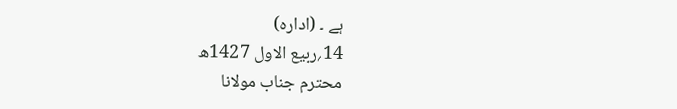ہے ۔ (ادارہ)
14؍ربیع الاول 1427ھ
محترم جناب مولانا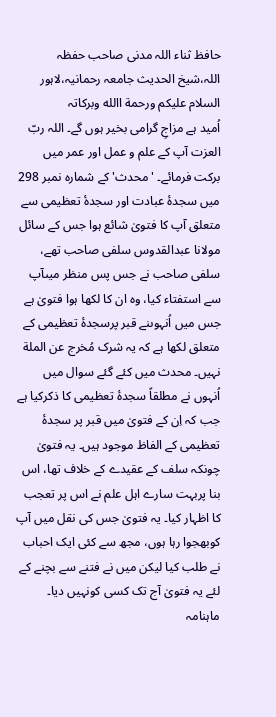حافظ ثناء اللہ مدنی صاحب حفظہ اللہ،شیخ الحدیث جامعہ رحمانیہ،لاہور
السلام علیکم ورحمة االله وبرکاتہ
اُمید ہے مزاجِ گرامی بخیر ہوں گے۔ اللہ ربّ العزت آپ کے علم و عمل اور عمر میں برکت فرمائے۔ 'محدث' کے شمارہ نمبر 298 میں سجدۂ عبادت اور سجدۂ تعظیمی سے متعلق آپ کا فتویٰ شائع ہوا جس کے سائل مولانا عبدالقدوس سلفی صاحب تھے، سلفی صاحب نے جس پس منظر میںآپ سے استفتاء کیا، وہ ان کا لکھا ہوا فتویٰ ہے جس میں اُنہوںنے قبر پرسجدۂ تعظیمی کے متعلق لکھا ہے کہ یہ شرک مُخرج عن الملة نہیں۔ محدث میں کئے گئے سوال میں اُنہوں نے مطلقاً سجدۂ تعظیمی کا ذکرکیا ہے جب کہ اِن کے فتویٰ میں قبر پر سجدۂ تعظیمی کے الفاظ موجود ہیں۔ یہ فتویٰ چونکہ سلف کے عقیدے کے خلاف تھا، اس بنا پربہت سارے اہل علم نے اس پر تعجب کا اظہار کیا۔ یہ فتویٰ جس کی نقل میں آپ کوبھجوا رہا ہوں، مجھ سے کئی ایک احباب نے طلب کیا لیکن میں نے فتنے سے بچنے کے لئے یہ فتویٰ آج تک کسی کونہیں دیا۔ ماہنامہ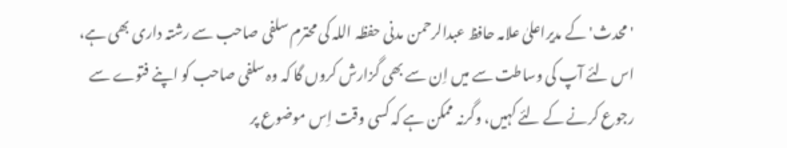'محدث' کے مدیراعلیٰ علامہ حافظ عبدالرحمن مدنی حفظہ اللہ کی محترم سلفی صاحب سے رشتہ داری بھی ہے، اس لئے آپ کی وساطت سے میں اِن سے بھی گزارش کروں گا کہ وہ سلفی صاحب کو اپنے فتوے سے رجوع کرنے کے لئے کہیں، وگرنہ ممکن ہے کہ کسی وقت اِس موضوع پر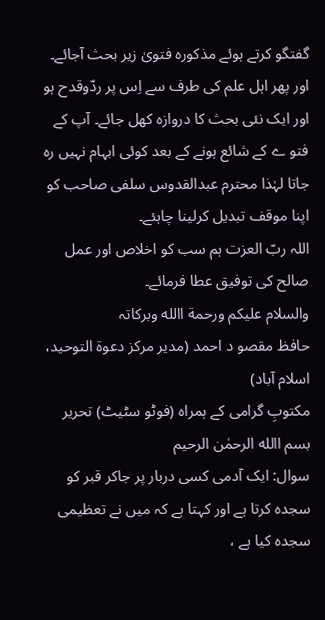گفتگو کرتے ہوئے مذکورہ فتویٰ زیر بحث آجائے۔ اور پھر اہل علم کی طرف سے اِس پر ردّوقدح ہو اور ایک نئی بحث کا دروازہ کھل جائے۔ آپ کے فتو ے کے شائع ہونے کے بعد کوئی ابہام نہیں رہ جاتا لہٰذا محترم عبدالقدوس سلفی صاحب کو اپنا موقف تبدیل کرلینا چاہئے۔
اللہ ربّ العزت ہم سب کو اخلاص اور عمل صالح کی توفیق عطا فرمائے۔
والسلام علیکم ورحمة االله وبرکاتہ
حافظ مقصو د احمد (مدیر مرکز دعوة التوحید، اسلام آباد)
مکتوبِ گرامی کے ہمراہ (فوٹو سٹیٹ) تحریر
بسم االله الرحمٰن الرحیم
سوال: ایک آدمی کسی دربار پر جاکر قبر کو سجدہ کرتا ہے اور کہتا ہے کہ میں نے تعظیمی سجدہ کیا ہے ،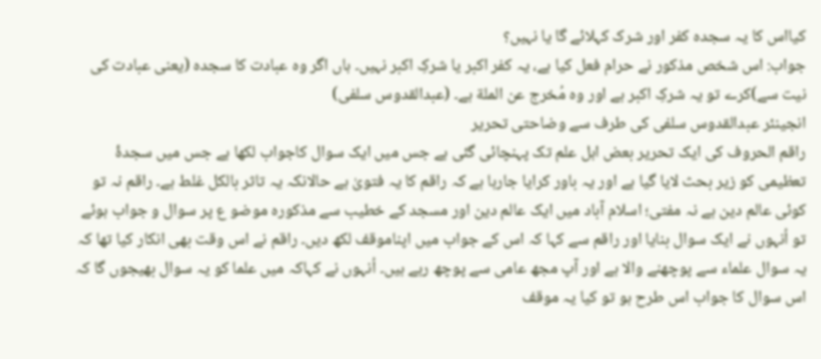کیااس کا یہ سجدہ کفر اور شرک کہلائے گا یا نہیں؟
جواب: اس شخص مذکور نے حرام فعل کیا ہے، یہ کفر اکبر یا شرکِ اکبر نہیں۔ ہاں اگر وہ عبادت کا سجدہ (یعنی عبادت کی نیت سے)کرے تو یہ شرکِ اکبر ہے اور وہ مُخرج عن الملة ہے۔ (عبدالقدوس سلفی)
انجینئر عبدالقدوس سلفی کی طرف سے وضاحتی تحریر
راقم الحروف کی ایک تحریر بعض اہل علم تک پہنچائی گئی ہے جس میں ایک سوال کاجواب لکھا ہے جس میں سجدۂ تعظیمی کو زیر بحث لایا گیا ہے اور یہ باور کرایا جارہا ہے کہ راقم کا یہ فتویٰ ہے حالانکہ یہ تاثر بالکل غلط ہے۔ راقم نہ تو کوئی عالم دین ہے نہ مفتی؛ اسلام آباد میں ایک عالم دین اور مسجد کے خطیب سے مذکورہ موضو ع پر سوال و جواب ہوئے تو اُنہوں نے ایک سوال بنایا اور راقم سے کہا کہ اس کے جواب میں اپناموقف لکھ دیں۔ راقم نے اس وقت بھی انکار کیا تھا کہ یہ سوال علماء سے پوچھنے والا ہے اور آپ مجھ عامی سے پوچھ رہے ہیں۔ اُنہوں نے کہاکہ میں علما کو یہ سوال بھیجوں گا کہ اس سوال کا جواب اس طرح ہو تو کیا یہ موقف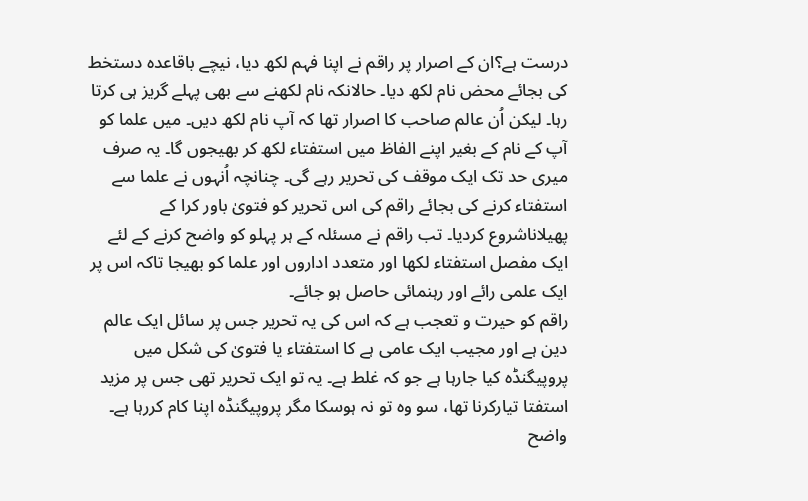درست ہے؟ان کے اصرار پر راقم نے اپنا فہم لکھ دیا، نیچے باقاعدہ دستخط کی بجائے محض نام لکھ دیا۔ حالانکہ نام لکھنے سے بھی پہلے گریز ہی کرتا رہا۔ لیکن اُن عالم صاحب کا اصرار تھا کہ آپ نام لکھ دیں۔ میں علما کو آپ کے نام کے بغیر اپنے الفاظ میں استفتاء لکھ کر بھیجوں گا۔ یہ صرف میری حد تک ایک موقف کی تحریر رہے گی۔ چنانچہ اُنہوں نے علما سے استفتاء کرنے کی بجائے راقم کی اس تحریر کو فتویٰ باور کرا کے پھیلاناشروع کردیا۔ تب راقم نے مسئلہ کے ہر پہلو کو واضح کرنے کے لئے ایک مفصل استفتاء لکھا اور متعدد اداروں اور علما کو بھیجا تاکہ اس پر ایک علمی رائے اور رہنمائی حاصل ہو جائے۔
راقم کو حیرت و تعجب ہے کہ اس کی یہ تحریر جس پر سائل ایک عالم دین ہے اور مجیب ایک عامی ہے کا استفتاء یا فتویٰ کی شکل میں پروپیگنڈہ کیا جارہا ہے جو کہ غلط ہے۔ یہ تو ایک تحریر تھی جس پر مزید استفتا تیارکرنا تھا، سو وہ تو نہ ہوسکا مگر پروپیگنڈہ اپنا کام کررہا ہے۔
واضح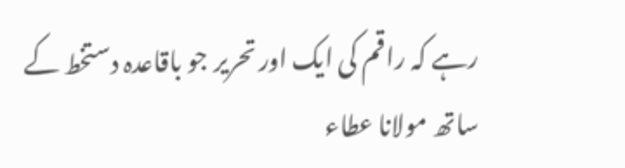رہے کہ راقم کی ایک اور تحریر جو باقاعدہ دستخط کے ساتھ مولانا عطاء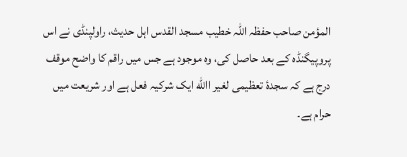المؤمن صاحب حفظہ اللہ خطیب مسجد القدس اہل حدیث، راولپنڈی نے اس پروپیگنڈہ کے بعد حاصل کی، وہ موجود ہے جس میں راقم کا واضح موقف درج ہے کہ سجدۂ تعظیمی لغیر االله ایک شرکیہ فعل ہے اور شریعت میں حرام ہے۔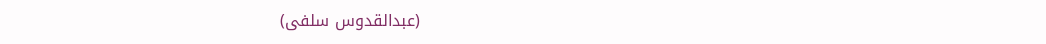(عبدالقدوس سلفی)